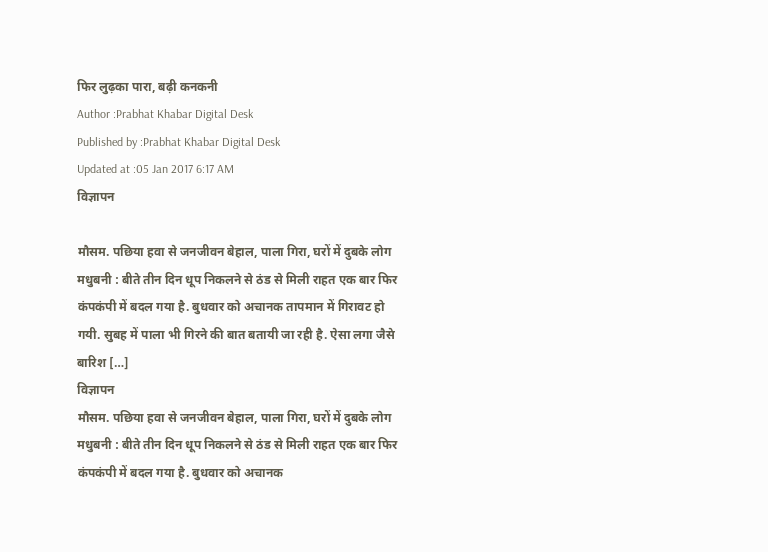फिर लुढ़का पारा, बढ़ी कनकनी
Author :Prabhat Khabar Digital Desk
Published by :Prabhat Khabar Digital Desk
Updated at :05 Jan 2017 6:17 AM
विज्ञापन

मौसम. पछिया हवा से जनजीवन बेहाल, पाला गिरा, घरों में दुबके लोग मधुबनी : बीते तीन दिन धूप निकलने से ठंड से मिली राहत एक बार फिर कंपकंपी में बदल गया है. बुधवार को अचानक तापमान में गिरावट हो गयी. सुबह में पाला भी गिरने की बात बतायी जा रही है. ऐसा लगा जैसे बारिश […]
विज्ञापन
मौसम. पछिया हवा से जनजीवन बेहाल, पाला गिरा, घरों में दुबके लोग
मधुबनी : बीते तीन दिन धूप निकलने से ठंड से मिली राहत एक बार फिर कंपकंपी में बदल गया है. बुधवार को अचानक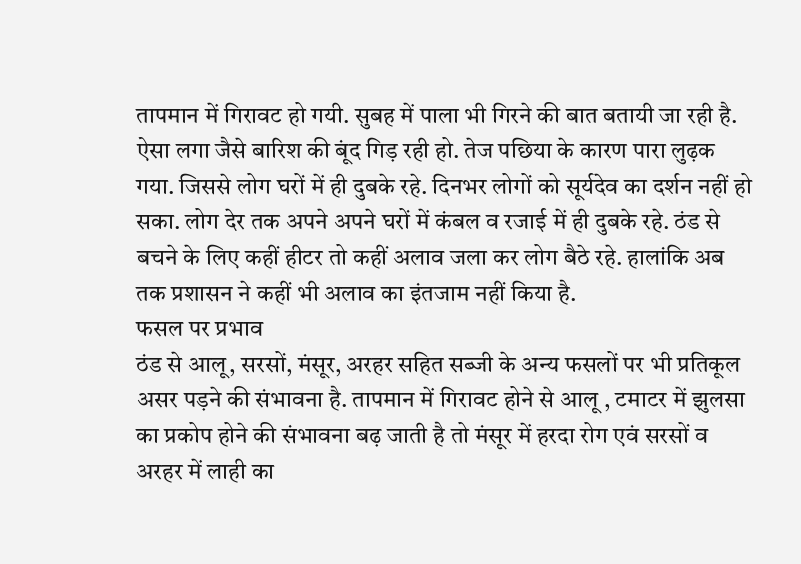तापमान में गिरावट हो गयी. सुबह में पाला भी गिरने की बात बतायी जा रही है. ऐसा लगा जैसे बारिश की बूंद गिड़ रही हो. तेज पछिया के कारण पारा लुढ़क गया. जिससे लोग घरों में ही दुबके रहे. दिनभर लोगों को सूर्यदेव का दर्शन नहीं हो सका. लोग देर तक अपने अपने घरों में कंबल व रजाई में ही दुबके रहे. ठंड से बचने के लिए कहीं हीटर तो कहीं अलाव जला कर लोग बैठे रहे. हालांकि अब तक प्रशासन ने कहीं भी अलाव का इंतजाम नहीं किया है.
फसल पर प्रभाव
ठंड से आलू, सरसों, मंसूर, अरहर सहित सब्जी के अन्य फसलों पर भी प्रतिकूल असर पड़ने की संभावना है. तापमान में गिरावट होने से आलू , टमाटर में झुलसा का प्रकोप होने की संभावना बढ़ जाती है तो मंसूर में हरदा रोग एवं सरसों व अरहर में लाही का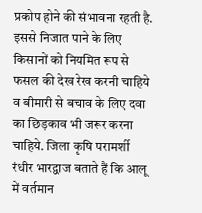प्रकोप होने की संभावना रहती है. इससे निजात पाने के लिए किसानों को नियमित रूप से फसल की देख रेख करनी चाहिये व बीमारी से बचाव के लिए दवा का छिड़काव भी जरूर करना चाहिये. जिला कृषि परामर्शी रंधीर भारद्वाज बताते हैं कि आलू में वर्तमान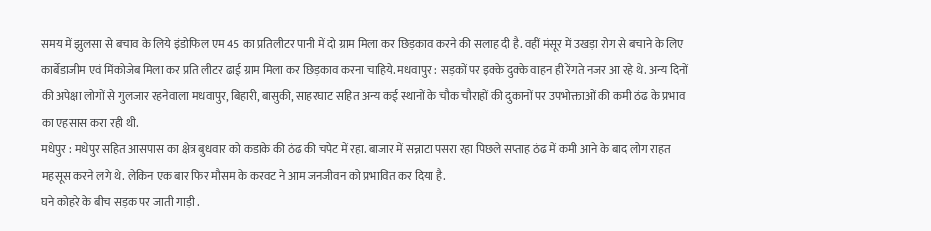समय में झुलसा से बचाव के लिये इंडोफिल एम 45 का प्रतिलीटर पानी में दो ग्राम मिला कर छिड़काव करने की सलाह दी है. वहीं मंसूर में उखड़ा रोग से बचाने के लिए कार्बेडाजीम एवं मिंकोजेब मिला कर प्रति लीटर ढाई ग्राम मिला कर छिड़काव करना चाहिये. मधवापुर : सड़कों पर इक्के दुक्के वाहन ही रेंगते नजर आ रहे थे. अन्य दिनों की अपेक्षा लोगों से गुलजार रहनेवाला मधवापुर, बिहारी, बासुकी, साहरघाट सहित अन्य कई स्थानों के चौक चौराहों की दुकानों पर उपभोक्ताओं की कमी ठंढ के प्रभाव का एहसास करा रही थी.
मधेपुर : मधेपुर सहित आसपास का क्षेत्र बुधवार को कडाके की ठंढ की चपेट में रहा. बाजार में सन्नाटा पसरा रहा पिछले सप्ताह ठंढ में कमी आने के बाद लोग राहत महसूस करने लगे थे. लेकिन एक बार फिर मौसम के करवट ने आम जनजीवन को प्रभावित कर दिया है.
घने कोहरे के बीच सड़क पर जाती गाड़ी .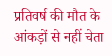प्रतिवर्ष की मौत के आंकड़ों से नहीं चेता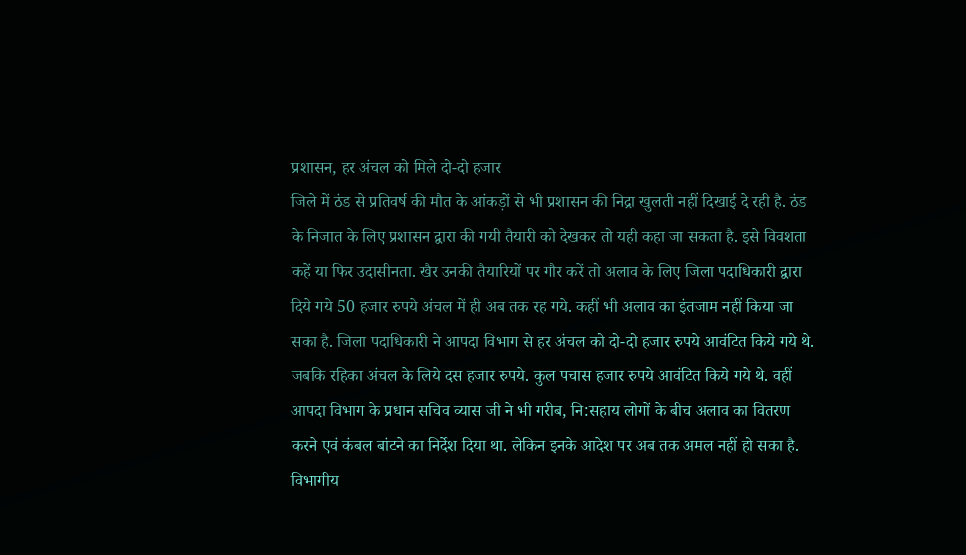प्रशासन, हर अंचल को मिले दो-दो हजार
जिले में ठंड से प्रतिवर्ष की मौत के आंकड़ों से भी प्रशासन की निद्रा खुलती नहीं दिखाई दे रही है. ठंड के निजात के लिए प्रशासन द्वारा की गयी तैयारी को देखकर तो यही कहा जा सकता है. इसे विवशता कहें या फिर उदासीनता. खैर उनकी तैयारियों पर गौर करें तो अलाव के लिए जिला पदाधिकारी द्वारा दिये गये 50 हजार रुपये अंचल में ही अब तक रह गये. कहीं भी अलाव का इंतजाम नहीं किया जा सका है. जिला पदाधिकारी ने आपदा विभाग से हर अंचल को दो-दो हजार रुपये आवंटित किये गये थे. जबकि रहिका अंचल के लिये दस हजार रुपये. कुल पचास हजार रुपये आवंटित किये गये थे. वहीं आपदा विभाग के प्रधान सचिव व्यास जी ने भी गरीब, नि:सहाय लोगों के बीच अलाव का वितरण करने एवं कंबल बांटने का निर्देश दिया था. लेकिन इनके आदेश पर अब तक अमल नहीं हो सका है. विभागीय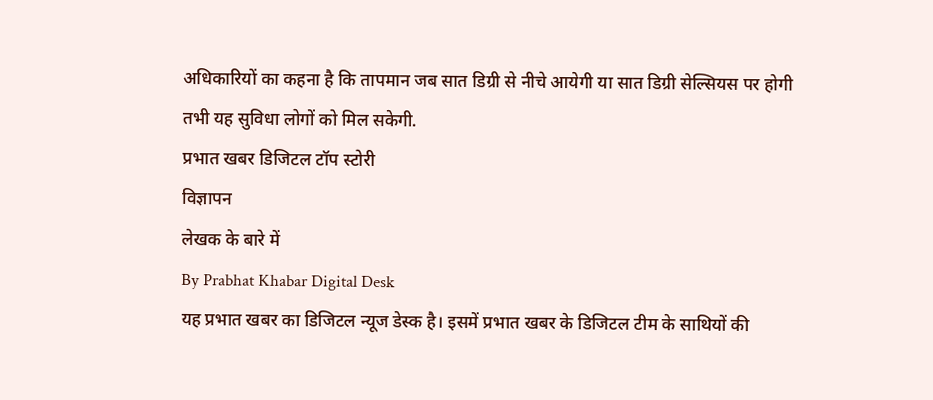अधिकारियों का कहना है कि तापमान जब सात डिग्री से नीचे आयेगी या सात डिग्री सेल्सियस पर होगी तभी यह सुविधा लोगों को मिल सकेगी.
प्रभात खबर डिजिटल टॉप स्टोरी
विज्ञापन
लेखक के बारे में
By Prabhat Khabar Digital Desk
यह प्रभात खबर का डिजिटल न्यूज डेस्क है। इसमें प्रभात खबर के डिजिटल टीम के साथियों की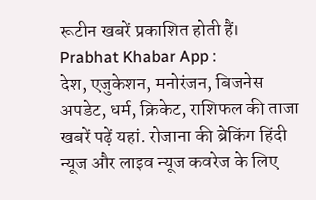रूटीन खबरें प्रकाशित होती हैं।
Prabhat Khabar App :
देश, एजुकेशन, मनोरंजन, बिजनेस अपडेट, धर्म, क्रिकेट, राशिफल की ताजा खबरें पढ़ें यहां. रोजाना की ब्रेकिंग हिंदी न्यूज और लाइव न्यूज कवरेज के लिए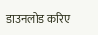डाउनलोड करिए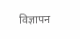विज्ञापन